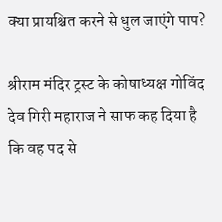क्या प्रायश्चित करने से धुल जाएंगे पाप?

श्रीराम मंदिर ट्रस्ट के कोषाध्यक्ष गोविंद देव गिरी महाराज ने साफ कह दिया है कि वह पद से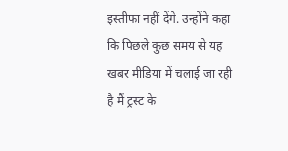इस्तीफा नहीं देंगे. उन्होंने कहा कि पिछले कुछ समय से यह खबर मीडिया में चलाई जा रही है मैं ट्रस्ट के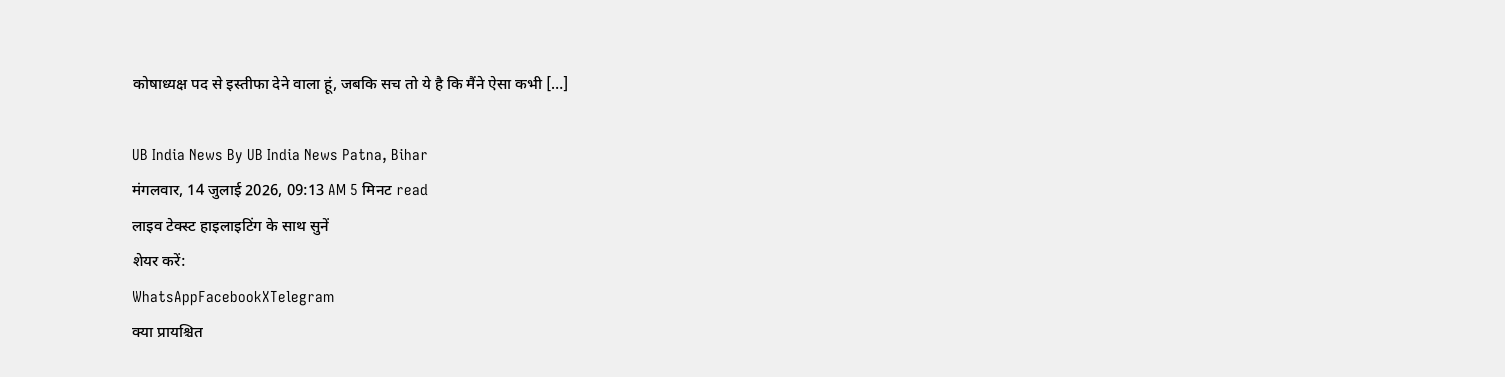कोषाध्यक्ष पद से इस्तीफा देने वाला हूं, जबकि सच तो ये है कि मैंने ऐसा कभी […]

UB India News By UB India News Patna, Bihar
मंगलवार, 14 जुलाई 2026, 09:13 AM 5 मिनट read
लाइव टेक्स्ट हाइलाइटिंग के साथ सुनें
शेयर करें:
WhatsAppFacebookXTelegram
क्या प्रायश्चित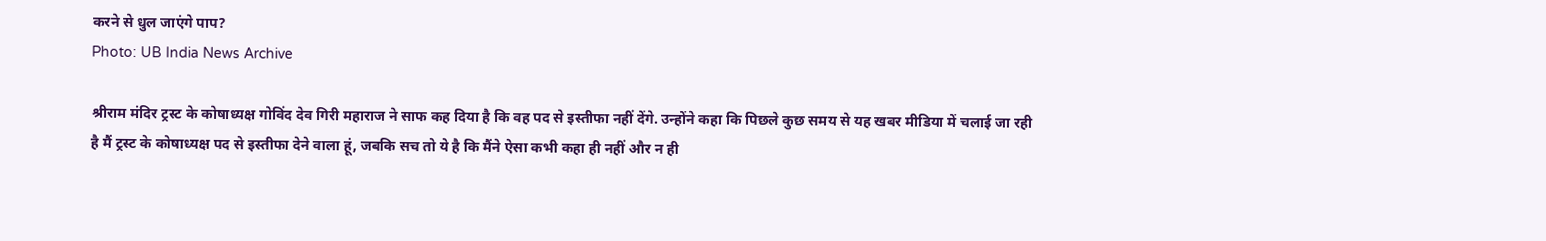करने से धुल जाएंगे पाप?
Photo: UB India News Archive

श्रीराम मंदिर ट्रस्ट के कोषाध्यक्ष गोविंद देव गिरी महाराज ने साफ कह दिया है कि वह पद से इस्तीफा नहीं देंगे. उन्होंने कहा कि पिछले कुछ समय से यह खबर मीडिया में चलाई जा रही है मैं ट्रस्ट के कोषाध्यक्ष पद से इस्तीफा देने वाला हूं, जबकि सच तो ये है कि मैंने ऐसा कभी कहा ही नहीं और न ही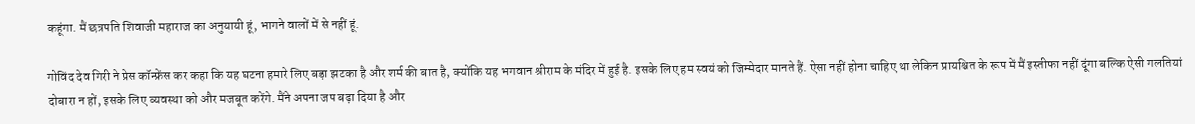कहूंगा. मैं छत्रपति शिवाजी महाराज का अनुयायी हूं, भागने वालों में से नहीं हूं.

गोविंद देव गिरी ने प्रेस कॉन्फ्रेंस कर कहा कि यह घटना हमारे लिए बड़ा झटका है और शर्म की बात है, क्योंकि यह भगवान श्रीराम के मंदिर में हुई है. इसके लिए हम स्वयं को जिम्मेदार मानते हैं. ऐसा नहीं होना चाहिए था लेकिन प्रायश्चित के रूप में मैं इस्तीफा नहीं दूंगा बल्कि ऐसी गलतियां दोबारा न हों, इसके लिए व्यवस्था को और मजबूत करेंगे. मैंने अपना जप बढ़ा दिया है और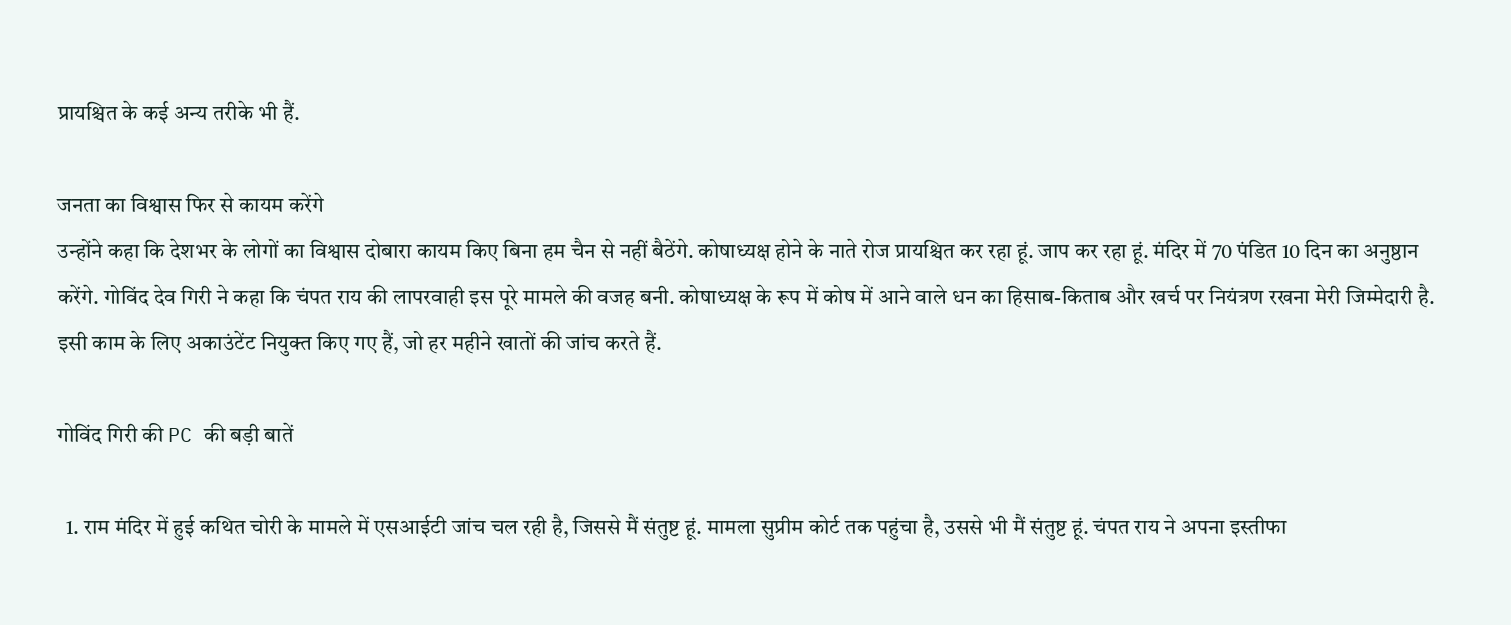प्रायश्चित के कई अन्य तरीके भी हैं.

जनता का विश्वास फिर से कायम करेंगे
उन्होंने कहा कि देशभर के लोगों का विश्वास दोबारा कायम किए बिना हम चैन से नहीं बैठेंगे. कोषाध्यक्ष होने के नाते रोज प्रायश्चित कर रहा हूं. जाप कर रहा हूं. मंदिर में 70 पंडित 10 दिन का अनुष्ठान करेंगे. गोविंद देव गिरी ने कहा कि चंपत राय की लापरवाही इस पूरे मामले की वजह बनी. कोषाध्यक्ष के रूप में कोष में आने वाले धन का हिसाब-किताब और खर्च पर नियंत्रण रखना मेरी जिम्मेदारी है. इसी काम के लिए अकाउंटेंट नियुक्त किए गए हैं, जो हर महीने खातों की जांच करते हैं.

गोविंद गिरी की PC की बड़ी बातें

  1. राम मंदिर में हुई कथित चोरी के मामले में एसआईटी जांच चल रही है, जिससे मैं संतुष्ट हूं. मामला सुप्रीम कोर्ट तक पहुंचा है, उससे भी मैं संतुष्ट हूं. चंपत राय ने अपना इस्तीफा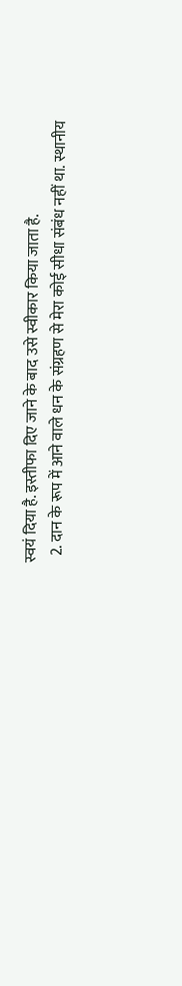स्वयं दिया है. इस्तीफा दिए जाने के बाद उसे स्वीकार किया जाता है.
  2. दान के रूप में आने वाले धन के संग्रहण से मेरा कोई सीधा संबंध नहीं था. स्थानीय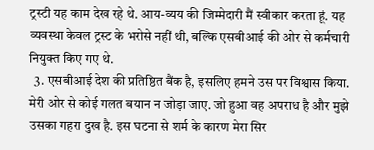ट्रस्टी यह काम देख रहे थे. आय-व्यय की जिम्मेदारी मैं स्वीकार करता हूं. यह व्यवस्था केवल ट्रस्ट के भरोसे नहीं थी, बल्कि एसबीआई की ओर से कर्मचारी नियुक्त किए गए थे.
  3. एसबीआई देश की प्रतिष्ठित बैंक है, इसलिए हमने उस पर विश्वास किया. मेरी ओर से कोई गलत बयान न जोड़ा जाए. जो हुआ वह अपराध है और मुझे उसका गहरा दुख है. इस घटना से शर्म के कारण मेरा सिर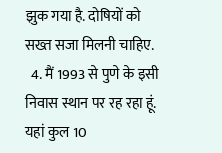झुक गया है. दोषियों को सख्त सजा मिलनी चाहिए.
  4. मैं 1993 से पुणे के इसी निवास स्थान पर रह रहा हूं. यहां कुल 10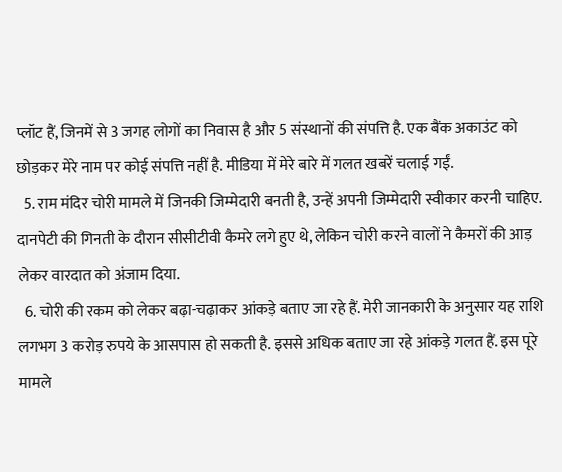प्लॉट हैं, जिनमें से 3 जगह लोगों का निवास है और 5 संस्थानों की संपत्ति है. एक बैंक अकाउंट को छोड़कर मेरे नाम पर कोई संपत्ति नहीं है. मीडिया में मेरे बारे में गलत खबरें चलाई गईं.
  5. राम मंदिर चोरी मामले में जिनकी जिम्मेदारी बनती है, उन्हें अपनी जिम्मेदारी स्वीकार करनी चाहिए. दानपेटी की गिनती के दौरान सीसीटीवी कैमरे लगे हुए थे, लेकिन चोरी करने वालों ने कैमरों की आड़ लेकर वारदात को अंजाम दिया.
  6. चोरी की रकम को लेकर बढ़ा-चढ़ाकर आंकड़े बताए जा रहे हैं. मेरी जानकारी के अनुसार यह राशि लगभग 3 करोड़ रुपये के आसपास हो सकती है. इससे अधिक बताए जा रहे आंकड़े गलत हैं. इस पूरे मामले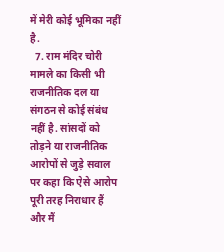में मेरी कोई भूमिका नहीं है.
  7. राम मंदिर चोरी मामले का किसी भी राजनीतिक दल या संगठन से कोई संबंध नहीं है. सांसदों को तोड़ने या राजनीतिक आरोपों से जुड़े सवाल पर कहा कि ऐसे आरोप पूरी तरह निराधार हैं और मैं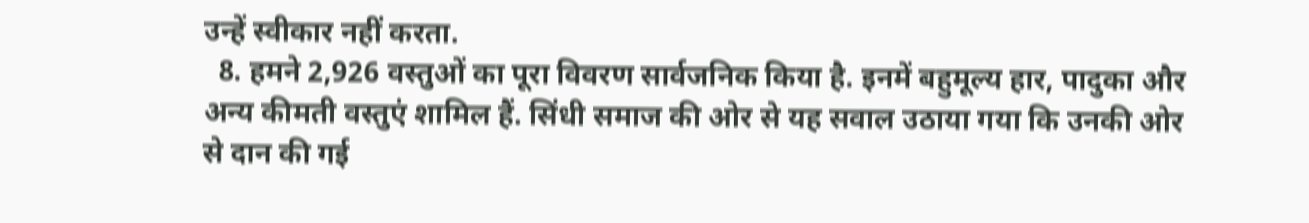उन्हें स्वीकार नहीं करता.
  8. हमने 2,926 वस्तुओं का पूरा विवरण सार्वजनिक किया है. इनमें बहुमूल्य हार, पादुका और अन्य कीमती वस्तुएं शामिल हैं. सिंधी समाज की ओर से यह सवाल उठाया गया कि उनकी ओर से दान की गई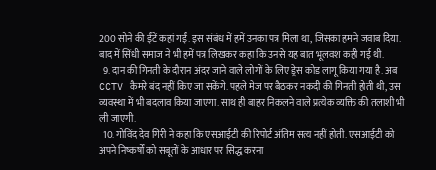200 सोने की ईंटें कहां गईं. इस संबंध में हमें उनका पत्र मिला था, जिसका हमने जवाब दिया. बाद में सिंधी समाज ने भी हमें पत्र लिखकर कहा कि उनसे यह बात भूलवश कही गई थी.
  9. दान की गिनती के दौरान अंदर जाने वाले लोगों के लिए ड्रेस कोड लागू किया गया है. अब CCTV कैमरे बंद नहीं किए जा सकेंगे. पहले मेज पर बैठकर नकदी की गिनती होती थी, उस व्यवस्था में भी बदलाव किया जाएगा. साथ ही बाहर निकलने वाले प्रत्येक व्यक्ति की तलाशी भी ली जाएगी.
  10. गोविंद देव गिरी ने कहा कि एसआईटी की रिपोर्ट अंतिम सत्य नहीं होती. एसआईटी को अपने निष्कर्षों को सबूतों के आधार पर सिद्ध करना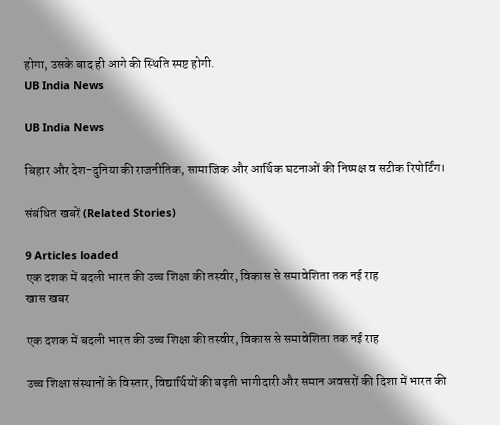होगा, उसके बाद ही आगे की स्थिति स्पष्ट होगी.
UB India News

UB India News

बिहार और देश-दुनिया की राजनीतिक, सामाजिक और आर्थिक घटनाओं की निष्पक्ष व सटीक रिपोर्टिंग।

संबंधित खबरें (Related Stories)

9 Articles loaded
एक दशक में बदली भारत की उच्च शिक्षा की तस्वीर, विकास से समावेशिता तक नई राह
खास खबर

एक दशक में बदली भारत की उच्च शिक्षा की तस्वीर, विकास से समावेशिता तक नई राह

उच्च शिक्षा संस्थानों के विस्तार, विद्यार्थियों की बढ़ती भागीदारी और समान अवसरों की दिशा में भारत की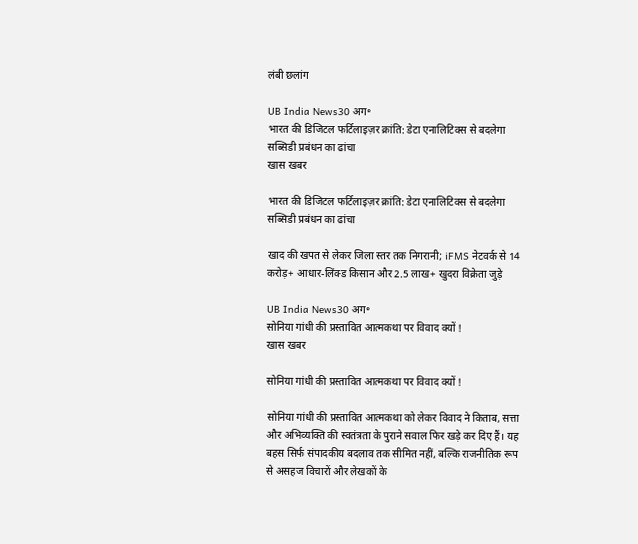लंबी छलांग

UB India News30 अग॰
भारत की डिजिटल फर्टिलाइज़र क्रांति: डेटा एनालिटिक्स से बदलेगा सब्सिडी प्रबंधन का ढांचा
खास खबर

भारत की डिजिटल फर्टिलाइज़र क्रांति: डेटा एनालिटिक्स से बदलेगा सब्सिडी प्रबंधन का ढांचा

खाद की खपत से लेकर जिला स्तर तक निगरानी; iFMS नेटवर्क से 14 करोड़+ आधार-लिंक्ड किसान और 2.5 लाख+ खुदरा विक्रेता जुड़े

UB India News30 अग॰
सोनिया गांधी की प्रस्तावित आत्मकथा पर विवाद क्यों !
खास खबर

सोनिया गांधी की प्रस्तावित आत्मकथा पर विवाद क्यों !

सोनिया गांधी की प्रस्तावित आत्मकथा को लेकर विवाद ने किताब, सत्ता और अभिव्यक्ति की स्वतंत्रता के पुराने सवाल फिर खड़े कर दिए हैं। यह बहस सिर्फ संपादकीय बदलाव तक सीमित नहीं, बल्कि राजनीतिक रूप से असहज विचारों और लेखकों के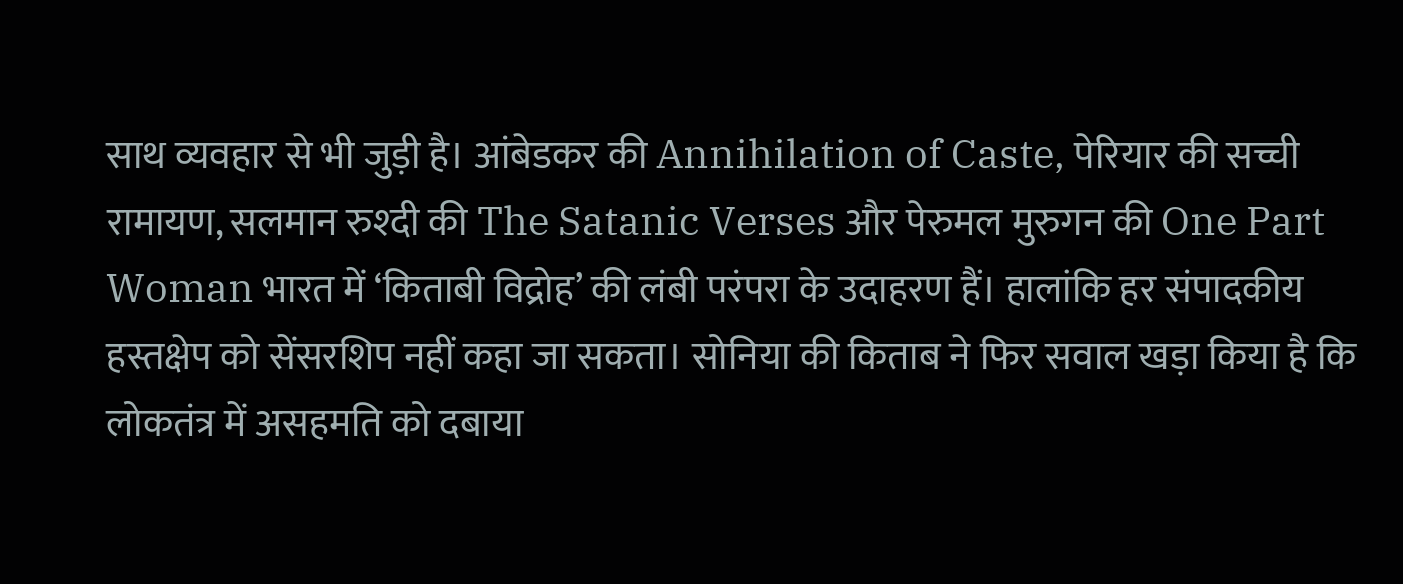साथ व्यवहार से भी जुड़ी है। आंबेडकर की Annihilation of Caste, पेरियार की सच्ची रामायण, सलमान रुश्दी की The Satanic Verses और पेरुमल मुरुगन की One Part Woman भारत में ‘किताबी विद्रोह’ की लंबी परंपरा के उदाहरण हैं। हालांकि हर संपादकीय हस्तक्षेप को सेंसरशिप नहीं कहा जा सकता। सोनिया की किताब ने फिर सवाल खड़ा किया है कि लोकतंत्र में असहमति को दबाया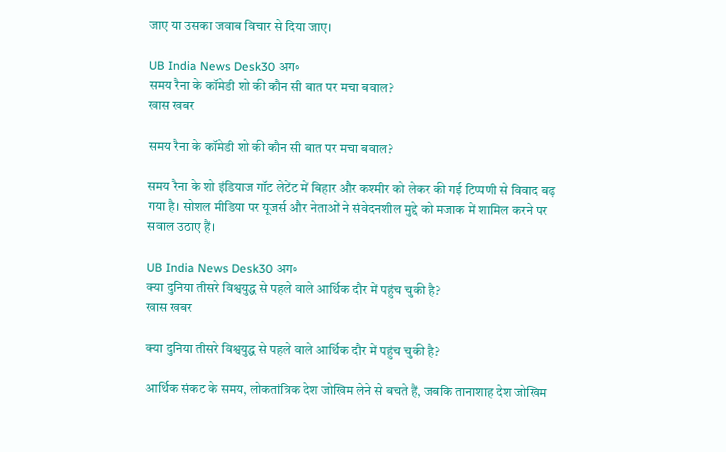जाए या उसका जवाब विचार से दिया जाए।

UB India News Desk30 अग॰
समय रैना के कॉमेडी शो की कौन सी बात पर मचा बवाल?
खास खबर

समय रैना के कॉमेडी शो की कौन सी बात पर मचा बवाल?

समय रैना के शो इंडियाज गॉट लेटेंट में बिहार और कश्मीर को लेकर की गई टिप्पणी से विवाद बढ़ गया है। सोशल मीडिया पर यूजर्स और नेताओं ने संवेदनशील मुद्दे को मजाक में शामिल करने पर सवाल उठाए हैं।

UB India News Desk30 अग॰
क्या दुनिया तीसरे विश्वयुद्ध से पहले वाले आर्थिक दौर में पहुंच चुकी है?
खास खबर

क्या दुनिया तीसरे विश्वयुद्ध से पहले वाले आर्थिक दौर में पहुंच चुकी है?

आर्थिक संकट के समय, लोकतांत्रिक देश जोखिम लेने से बचते हैं, जबकि तानाशाह देश जोखिम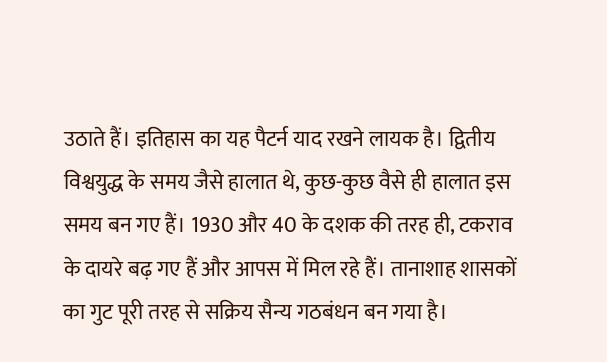उठाते हैं। इतिहास का यह पैटर्न याद रखने लायक है। द्वितीय विश्वयुद्ध के समय जैसे हालात थे, कुछ-कुछ वैसे ही हालात इस समय बन गए हैं। 1930 और 40 के दशक की तरह ही, टकराव के दायरे बढ़ गए हैं और आपस में मिल रहे हैं। तानाशाह शासकों का गुट पूरी तरह से सक्रिय सैन्य गठबंधन बन गया है।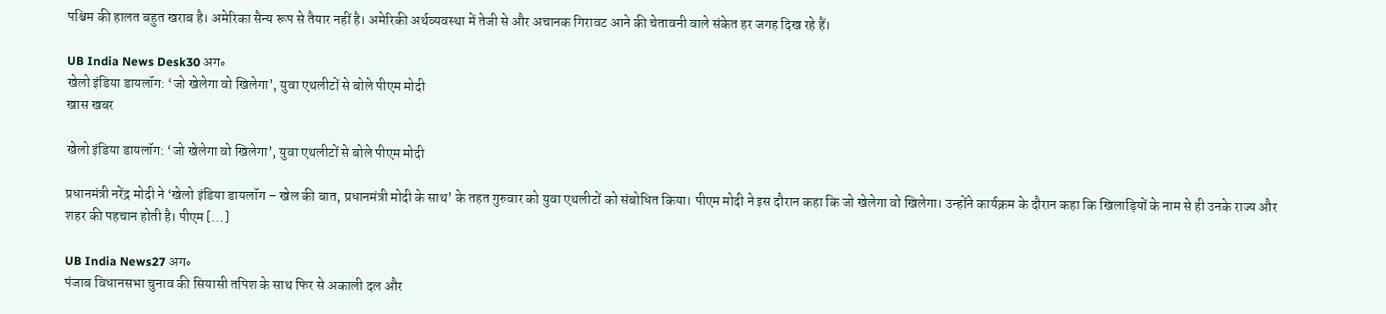पश्चिम की हालत बहुत खराब है। अमेरिका सैन्य रूप से तैयार नहीं है। अमेरिकी अर्थव्यवस्था में तेजी से और अचानक गिरावट आने की चेतावनी वाले संकेत हर जगह दिख रहे हैं।

UB India News Desk30 अग॰
खेलो इंडिया डायलॉग: ‘जो खेलेगा वो खिलेगा’, युवा एथलीटों से बोले पीएम मोदी
खास खबर

खेलो इंडिया डायलॉग: ‘जो खेलेगा वो खिलेगा’, युवा एथलीटों से बोले पीएम मोदी

प्रधानमंत्री नरेंद्र मोदी ने ‘खेलो इंडिया डायलॉग – खेल की बात, प्रधानमंत्री मोदी के साथ’ के तहत गुरुवार को युवा एथलीटों को संबोधित किया। पीएम मोदी ने इस दौरान कहा कि जो खेलेगा वो खिलेगा। उन्होंने कार्यक्रम के दौरान कहा कि खिलाड़ियों के नाम से ही उनके राज्य और शहर की पहचान होती है। पीएम […]

UB India News27 अग॰
पंजाब विधानसभा चुनाव की सियासी तपिश के साथ फिर से अकाली दल और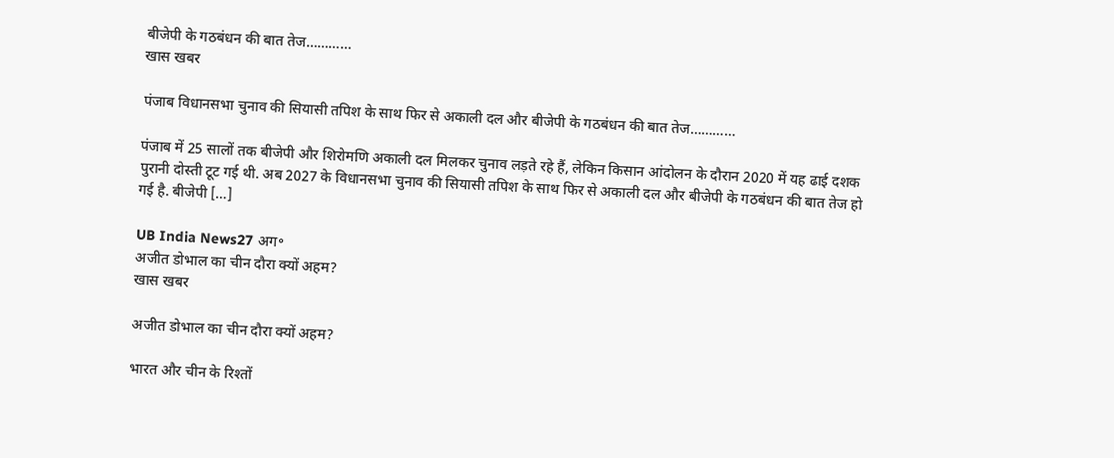बीजेपी के गठबंधन की बात तेज…………
खास खबर

पंजाब विधानसभा चुनाव की सियासी तपिश के साथ फिर से अकाली दल और बीजेपी के गठबंधन की बात तेज…………

पंजाब में 25 सालों तक बीजेपी और शिरोमणि अकाली दल मिलकर चुनाव लड़ते रहे हैं, लेकिन किसान आंदोलन के दौरान 2020 में यह ढाई दशक पुरानी दोस्ती टूट गई थी. अब 2027 के विधानसभा चुनाव की सियासी तपिश के साथ फिर से अकाली दल और बीजेपी के गठबंधन की बात तेज हो गई है. बीजेपी […]

UB India News27 अग॰
अजीत डोभाल का चीन दौरा क्यों अहम?
खास खबर

अजीत डोभाल का चीन दौरा क्यों अहम?

भारत और चीन के रिश्तों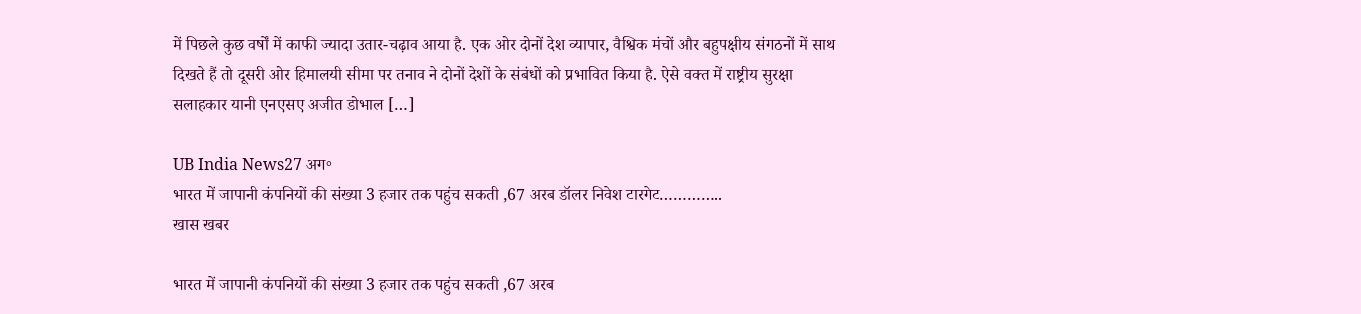में पिछले कुछ वर्षों में काफी ज्यादा उतार-चढ़ाव आया है. एक ओर दोनों देश व्यापार, वैश्विक मंचों और बहुपक्षीय संगठनों में साथ दिखते हैं तो दूसरी ओर हिमालयी सीमा पर तनाव ने दोनों देशों के संबंधों को प्रभावित किया है. ऐसे वक्त में राष्ट्रीय सुरक्षा सलाहकार यानी एनएसए अजीत डोभाल […]

UB India News27 अग॰
भारत में जापानी कंपनियों की संख्या 3 हजार तक पहुंच सकती ,67 अरब डॉलर निवेश टारगेट…………..
खास खबर

भारत में जापानी कंपनियों की संख्या 3 हजार तक पहुंच सकती ,67 अरब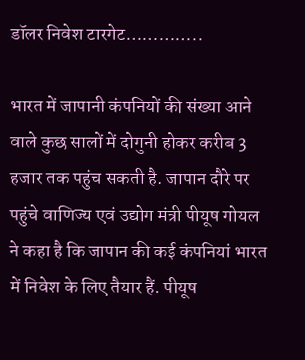डॉलर निवेश टारगेट…………..

भारत में जापानी कंपनियों की संख्या आने वाले कुछ सालों में दोगुनी होकर करीब 3 हजार तक पहुंच सकती है. जापान दौरे पर पहुंचे वाणिज्य एवं उद्योग मंत्री पीयूष गोयल ने कहा है कि जापान की कई कंपनियां भारत में निवेश के लिए तैयार हैं. पीयूष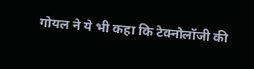गोयल ने ये भी कहा कि टेक्नोलॉजी की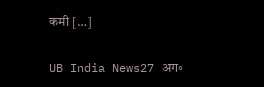कमी […]

UB India News27 अग॰